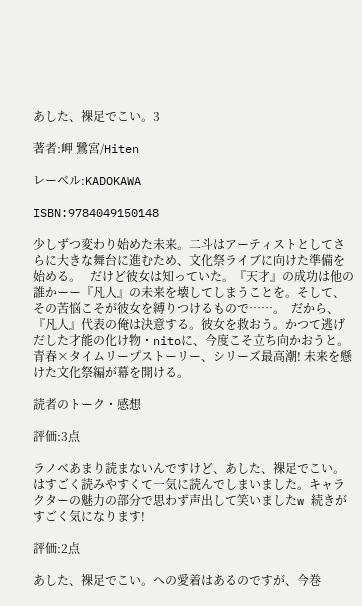あした、裸足でこい。3

著者:岬 鷺宮/Hiten

レーベル:KADOKAWA

ISBN:9784049150148

少しずつ変わり始めた未来。二斗はアーティストとしてさらに大きな舞台に進むため、文化祭ライブに向けた準備を始める。   だけど彼女は知っていた。『天才』の成功は他の誰かーー『凡人』の未来を壊してしまうことを。そして、その苦悩こそが彼女を縛りつけるもので……。  だから、『凡人』代表の俺は決意する。彼女を救おう。かつて逃げだした才能の化け物・nitoに、今度こそ立ち向かおうと。  青春×タイムリープストーリー、シリーズ最高潮! 未来を懸けた文化祭編が幕を開ける。

読者のトーク・感想

評価:3点

ラノベあまり読まないんですけど、あした、裸足でこい。はすごく読みやすくて一気に読んでしまいました。キャラクターの魅力の部分で思わず声出して笑いましたw 続きがすごく気になります!

評価:2点

あした、裸足でこい。への愛着はあるのですが、今巻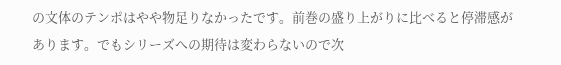の文体のテンポはやや物足りなかったです。前巻の盛り上がりに比べると停滞感があります。でもシリーズへの期待は変わらないので次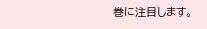巻に注目します。